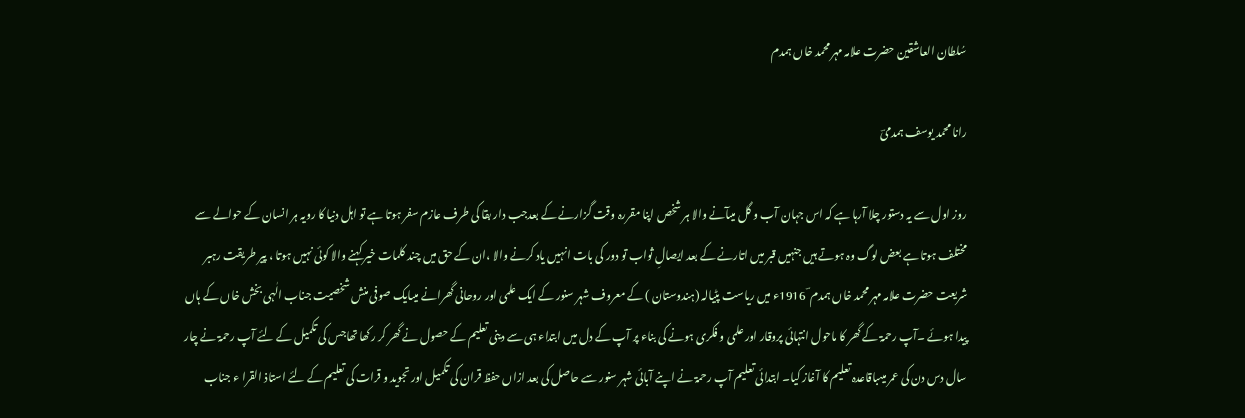سُلطان العاشقین حضرت علامہ مہر محمد خاں ہمدم

رانا محمد یوسف ہمدمیؔ

روز اول سے یہ دستور چلا آرہا ہے کہ اس جہان آب و گل میںآنے والا ہر شخص اپنا مقررہ وقت گزارنے کے بعدجب دار بقا کی طرف عازم سفر ہوتا ہے تو اہل دنیا کا رویہ ہر انسان کے حوالے سے مختلف ہوتا ہے بعض لوگ وہ ہوتے ہیں جنہیں قبر میں اتارنے کے بعد ایصالِ ثواب تو دور کی بات انہیں یاد کرنے والا ،ان کے حق میں چند کلمات خیر کہنے والا کوئی نہیں ہوتا ، پیر طریقت رہبر شریعت حضرت علامہ مہر محمد خاں ہمدم ؔ 1916ء میں ریاست پٹیالہ (ہندوستان ) کے معروف شہر سنور کے ایک علمی اور روحانی گھرانے میںایک صوفی منش شخصیت جناب الٰہی بخش خاں کے ہاں پیدا ہوئے ۔آپ رحمۃ کے گھر کا ماحول انتہائی پروقار اور علمی و فکری ہونے کی بناء پر آپ کے دل میں ابتداء ہی سے دینی تعلیم کے حصول نے گھر کر رکھا تھاجس کی تکمیل کے لئے آپ رحمۃ نے چار سال دس دن کی عمر میںباقاعدہ تعلیم کا آغاز کیا۔ ابتدائی تعلیم آپ رحمۃ نے اپنے آبائی شہر سنور سے حاصل کی بعد ازاں حفظ قران کی تکمیل اور تجوید و قرات کی تعلیم کے لئے استاذ القرا ء جناب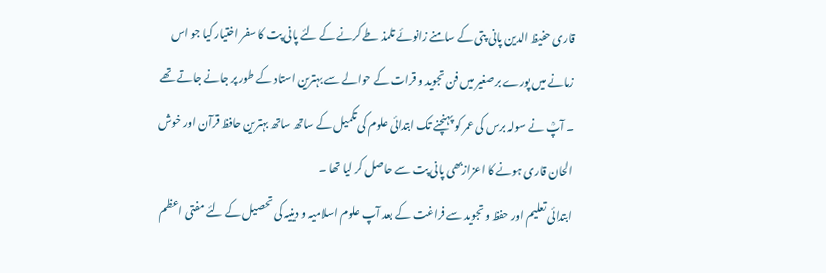قاری حفیظ الدین پانی پتی کے سامنے زانوئے تلمذ طے کرنے کے لئے پانی پت کا سفر اختیار کیا جو اس زمانے میں پورے برصغیر میں فن تجوید و قرات کے حوالے سے بہترین استاد کے طور پر جانے جاتے تھے ۔ آپؒ نے سولہ برس کی عمر کو پہنچنے تک ابتدائی علوم کی تکمیل کے ساتھ ساتھ بہترین حافظ قرآن اور خوش الحان قاری ہونے کا اعزازبھی پانی پت سے حاصل کر لیا تھا ۔
ابتدائی تعلیم اور حفظ و تجوید سے فراغت کے بعد آپ علوم اسلامیہ و دینیہ کی تحصیل کے لئے مفتی اعظم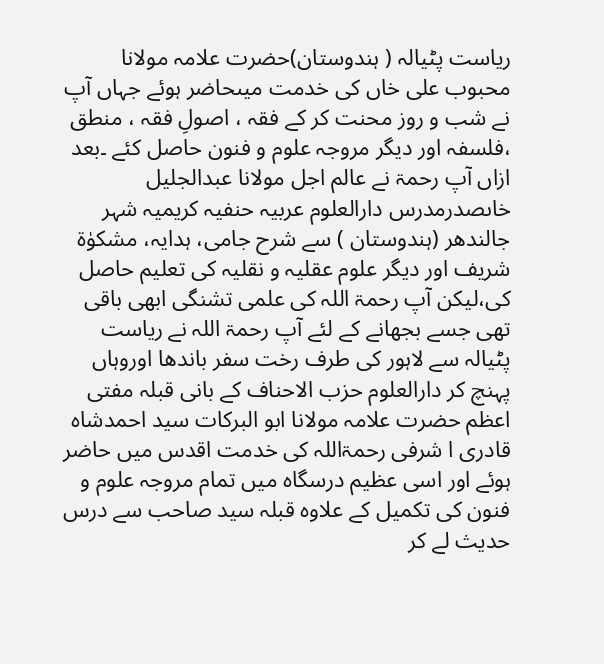ریاست پٹیالہ ( ہندوستان)حضرت علامہ مولانا محبوب علی خاں کی خدمت میںحاضر ہوئے جہاں آپ نے شب و روز محنت کر کے فقہ ، اصولِ فقہ ، منطق ،فلسفہ اور دیگر مروجہ علوم و فنون حاصل کئے ۔بعد ازاں آپ رحمۃ نے عالم اجل مولانا عبدالجلیل خاںصدرمدرس دارالعلوم عربیہ حنفیہ کریمیہ شہر جالندھر (ہندوستان ) سے شرح جامی، ہدایہ، مشکوٰۃ شریف اور دیگر علوم عقلیہ و نقلیہ کی تعلیم حاصل کی،لیکن آپ رحمۃ اللہ کی علمی تشنگی ابھی باقی تھی جسے بجھانے کے لئے آپ رحمۃ اللہ نے ریاست پٹیالہ سے لاہور کی طرف رخت سفر باندھا اوروہاں پہنچ کر دارالعلوم حزب الاحناف کے بانی قبلہ مفتی اعظم حضرت علامہ مولانا ابو البرکات سید احمدشاہ قادری ا شرفی رحمۃاللہ کی خدمت اقدس میں حاضر ہوئے اور اسی عظیم درسگاہ میں تمام مروجہ علوم و فنون کی تکمیل کے علاوہ قبلہ سید صاحب سے درس حدیث لے کر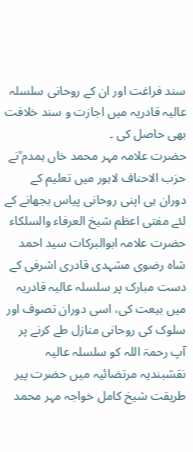سند فراغت اور ان کے روحانی سلسلہ عالیہ قادریہ میں اجازت و سند خلافت بھی حاصل کی ۔
حضرت علامہ مہر محمد خاں ہمدم ؒنے حزب الاحناف لاہور میں تعلیم کے دوران ہی اپنی روحانی پیاس بجھانے کے لئے مفتی اعظم شیخ العرفاء والسلکاء حضرت علامہ ابوالبرکات سید احمد شاہ رضوی مشہدی قادری اشرفی کے دست مبارک پر سلسلہ عالیہ قادریہ میں بیعت کی، اسی دوران تصوف اور سلوک کی روحانی منازل طے کرنے پر آپ رحمۃ اللہ کو سلسلہ عالیہ نقشبندیہ مرتضائیہ میں حضرت پیر طریقت شیخ کامل خواجہ مہر محمد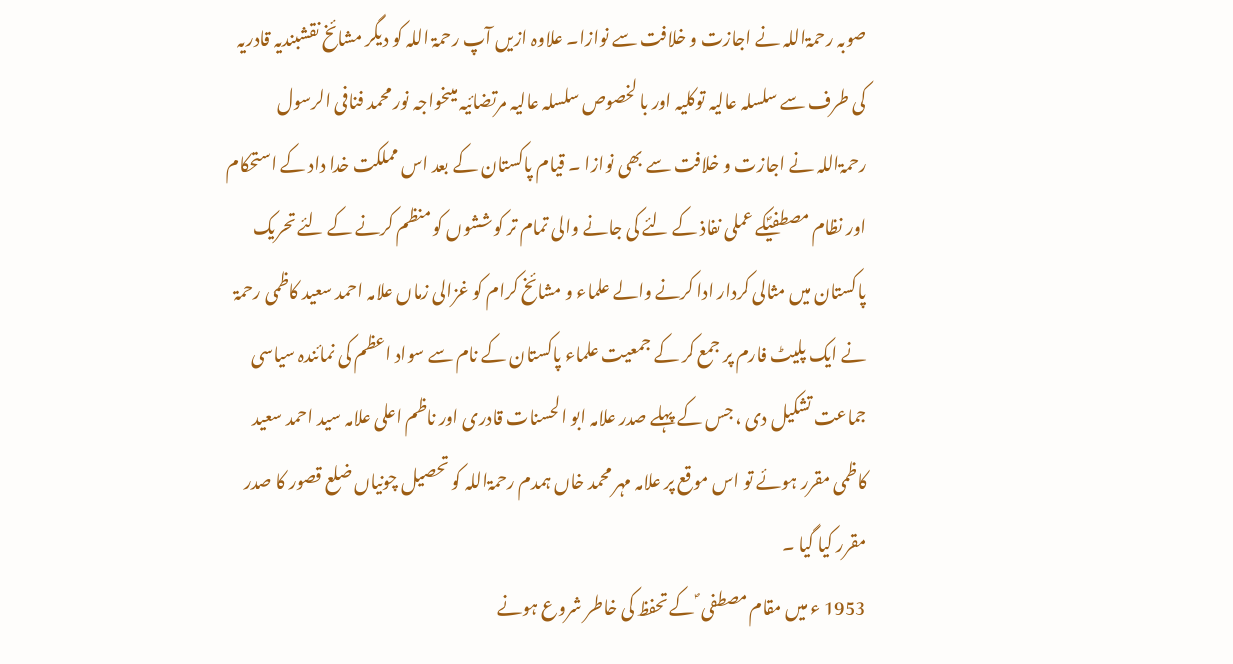صوبہ رحمۃاللہ نے اجازت و خلافت سے نوازا۔ علاوہ ازیں آپ رحمۃ اللہ کو دیگر مشائخ نقشبندیہ قادریہ کی طرف سے سلسلہ عالیہ توکلیہ اور با لخصوص سلسلہ عالیہ مرتضائیہ میںخواجہ نور محمد فنافی الرسول رحمۃاللہ نے اجازت و خلافت سے بھی نوازا ۔ قیام پاکستان کے بعد اس مملکت خدا داد کے استحکام اور نظام مصطفیؐکے عملی نفاذ کے لئے کی جانے والی تمام تر کوششوں کو منظم کرنے کے لئے تحریک پاکستان میں مثالی کردار ادا کرنے والے علماء و مشائخ کرام کو غزالی زماں علامہ احمد سعید کاظمی رحمۃ نے ایک پلیٹ فارم پر جمع کر کے جمعیت علماء پاکستان کے نام سے سواد اعظم کی نمائندہ سیاسی جماعت تشکیل دی ، جس کے پہلے صدر علامہ ابو الحسنات قادری اور ناظم اعلی علامہ سید احمد سعید کاظمی مقرر ہوئے تو اس موقع پر علامہ مہر محمد خاں ہمدم رحمۃاللہ کو تحصیل چونیاں ضلع قصور کا صدر مقرر کیا گیا ۔
1953 ء میں مقام مصطفی ؐ کے تحفظ کی خاطر شروع ہونے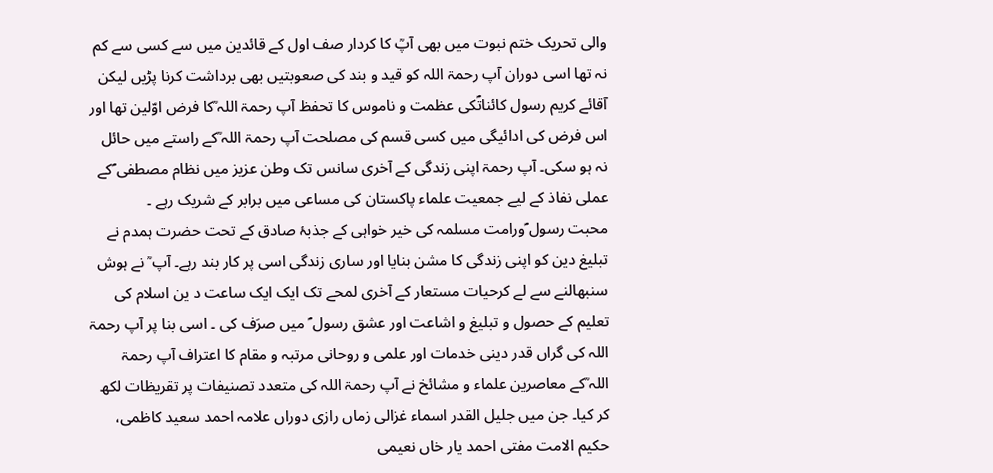والی تحریک ختم نبوت میں بھی آپؒ کا کردار صف اول کے قائدین میں سے کسی سے کم نہ تھا اسی دوران آپ رحمۃ اللہ کو قید و بند کی صعوبتیں بھی برداشت کرنا پڑیں لیکن آقائے کریم رسول کائناتؐکی عظمت و ناموس کا تحفظ آپ رحمۃ اللہ ؒکا فرض اوّلین تھا اور اس فرض کی ادائیگی میں کسی قسم کی مصلحت آپ رحمۃ اللہ ؒکے راستے میں حائل نہ ہو سکی۔ آپ رحمۃ اپنی زندگی کے آخری سانس تک وطن عزیز میں نظام مصطفی ؐکے عملی نفاذ کے لیے جمعیت علماء پاکستان کی مساعی میں برابر کے شریک رہے ۔
محبت رسول ؐورامت مسلمہ کی خیر خواہی کے جذبۂ صادق کے تحت حضرت ہمدم نے تبلیغ دین کو اپنی زندگی کا مشن بنایا اور ساری زندگی اسی پر کار بند رہے۔ آپ ؒ نے ہوش سنبھالنے سے لے کرحیات مستعار کے آخری لمحے تک ایک ایک ساعت د ین اسلام کی تعلیم کے حصول و تبلیغ و اشاعت اور عشق رسول ؐ میں صرَف کی ۔ اسی بنا پر آپ رحمۃ اللہ کی گراں قدر دینی خدمات اور علمی و روحانی مرتبہ و مقام کا اعتراف آپ رحمۃ اللہ ؒکے معاصرین علماء و مشائخ نے آپ رحمۃ اللہ کی متعدد تصنیفات پر تقریظات لکھ کر کیا۔ جن میں جلیل القدر اسماء غزالی زماں رازی دوراں علامہ احمد سعید کاظمی، حکیم الامت مفتی احمد یار خاں نعیمی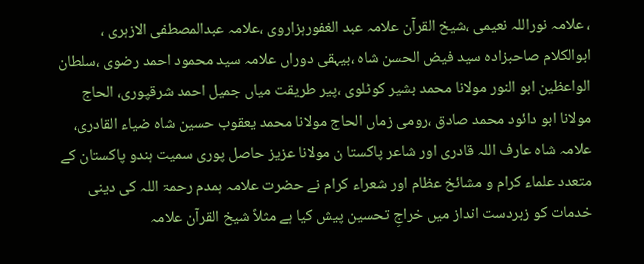، علامہ نوراللہ نعیمی ،شیخ القرآن علامہ عبد الغفورہزاروی ،علامہ عبدالمصطفی الازہری ، ابوالکلام صاحبزادہ سید فیض الحسن شاہ ،بیہقی دوراں علامہ سید محمود احمد رضوی ،سلطان الواعظین ابو النور مولانا محمد بشیر کوٹلوی ،پیر طریقت میاں جمیل احمد شرقپوری، الحاج مولانا ابو دائود محمد صادق ،رومی زماں الحاج مولانا محمد یعقوب حسین شاہ ضیاء القادری، علامہ شاہ عارف اللہ قادری اور شاعر پاکستا ن مولانا عزیز حاصل پوری سمیت ہندو پاکستان کے متعدد علماء کرام و مشائخ عظام اور شعراء کرام نے حضرت علامہ ہمدم رحمۃ اللہ کی دینی خدمات کو زبردست انداز میں خراجِ تحسین پیش کیا ہے مثلاً شیخ القرآن علامہ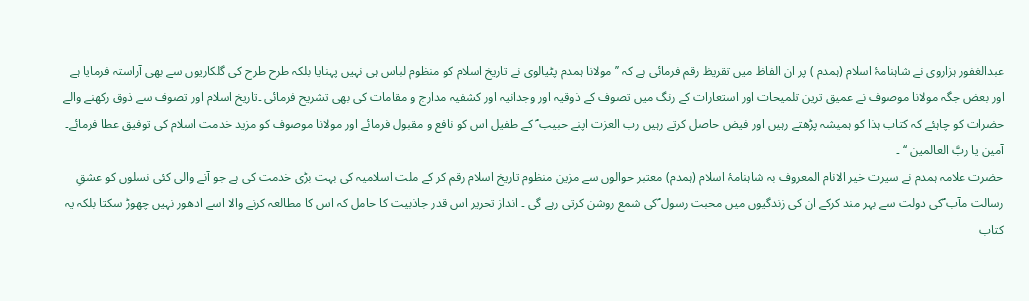عبدالغفور ہزاروی نے شاہنامۂ اسلام (ہمدم ) پر ان الفاظ میں تقریظ رقم فرمائی ہے کہ ’’ مولانا ہمدم پٹیالوی نے تاریخ اسلام کو منظوم لباس ہی نہیں پہنایا بلکہ طرح طرح کی گلکاریوں سے بھی آراستہ فرمایا ہے اور بعض جگہ مولانا موصوف نے عمیق ترین تلمیحات اور استعارات کے رنگ میں تصوف کے ذوقیہ اور وجدانیہ اور کشفیہ مدارج و مقامات کی بھی تشریح فرمائی ۔تاریخ اسلام اور تصوف سے ذوق رکھنے والے حضرات کو چاہئے کہ کتاب ہذا کو ہمیشہ پڑھتے رہیں اور فیض حاصل کرتے رہیں رب العزت اپنے حبیب ؐ کے طفیل اس کو نافع و مقبول فرمائے اور مولانا موصوف کو مزید خدمت اسلام کی توفیق عطا فرمائے۔ آمین یا ربَّ العالمین ‘‘ ۔
حضرت علامہ ہمدم نے سیرت خیر الانام المعروف بہ شاہنامۂ اسلام (ہمدم) معتبر حوالوں سے مزین منظوم تاریخ اسلام رقم کر کے ملت اسلامیہ کی بہت بڑی خدمت کی ہے جو آنے والی کئی نسلوں کو عشقِ رسالت مآب ؐکی دولت سے بہر مند کرکے ان کی زندگیوں میں محبت رسول ؐکی شمع روشن کرتی رہے گی ۔ انداز تحریر اس قدر جاذبیت کا حامل کہ اس کا مطالعہ کرنے والا اسے ادھور نہیں چھوڑ سکتا بلکہ یہ کتاب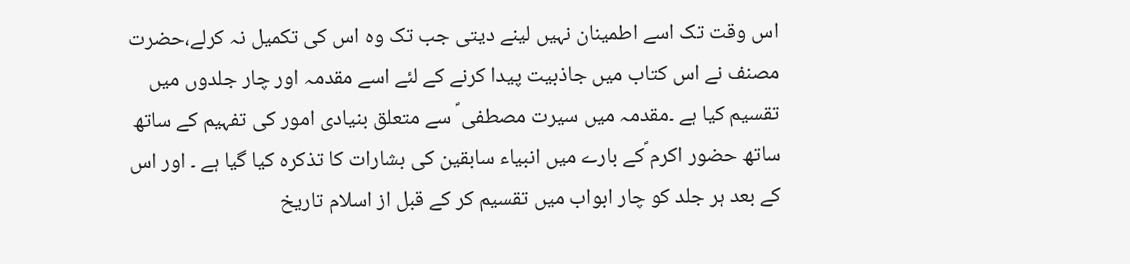اس وقت تک اسے اطمینان نہیں لینے دیتی جب تک وہ اس کی تکمیل نہ کرلے،حضرت مصنف نے اس کتاب میں جاذبیت پیدا کرنے کے لئے اسے مقدمہ اور چار جلدوں میں تقسیم کیا ہے ۔مقدمہ میں سیرت مصطفی ؐ سے متعلق بنیادی امور کی تفہیم کے ساتھ ساتھ حضور اکرم ؐکے بارے میں انبیاء سابقین کی بشارات کا تذکرہ کیا گیا ہے ۔ اور اس کے بعد ہر جلد کو چار ابواب میں تقسیم کر کے قبل از اسلام تاریخ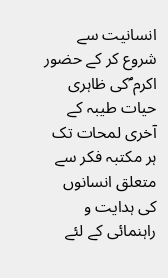انسانیت سے شروع کر کے حضور اکرم ؐکی ظاہری حیات طیبہ کے آخری لمحات تک ہر مکتبہ فکر سے متعلق انسانوں کی ہدایت و راہنمائی کے لئے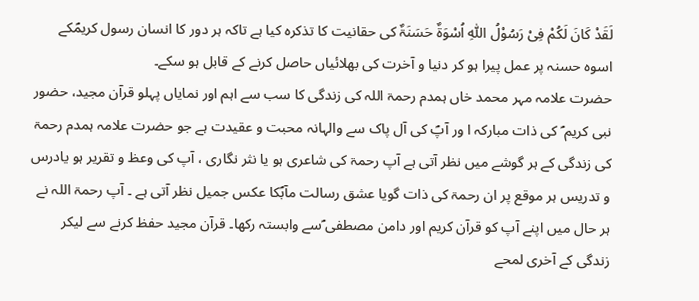لَقَدْ کَانَ لَکُمْ فِیْ رَسُوْلُ اللّٰہِ اُسْوَۃٌ حَسَنَۃٌ کی حقانیت کا تذکرہ کیا ہے تاکہ ہر دور کا انسان رسول کریمؐکے اسوہ حسنہ پر عمل پیرا ہو کر دنیا و آخرت کی بھلائیاں حاصل کرنے کے قابل ہو سکے۔
حضرت علامہ مہر محمد خاں ہمدم رحمۃ اللہ کی زندگی کا سب سے اہم اور نمایاں پہلو قرآن مجید، حضور نبی کریم ؐ کی ذات مبارکہ ا ور آپؐ کی آل پاک سے والہانہ محبت و عقیدت ہے جو حضرت علامہ ہمدم رحمۃ کی زندگی کے ہر گوشے میں نظر آتی ہے آپ رحمۃ کی شاعری ہو یا نثر نگاری ، آپ کی وعظ و تقریر ہو یادرس و تدریس ہر موقع پر ان رحمۃ کی ذات گویا عشق رسالت مآبؐکا عکس جمیل نظر آتی ہے ۔ آپ رحمۃ اللہ نے ہر حال میں اپنے آپ کو قرآن کریم اور دامن مصطفی ؐسے وابستہ رکھا۔ قرآن مجید حفظ کرنے سے لیکر زندگی کے آخری لمحے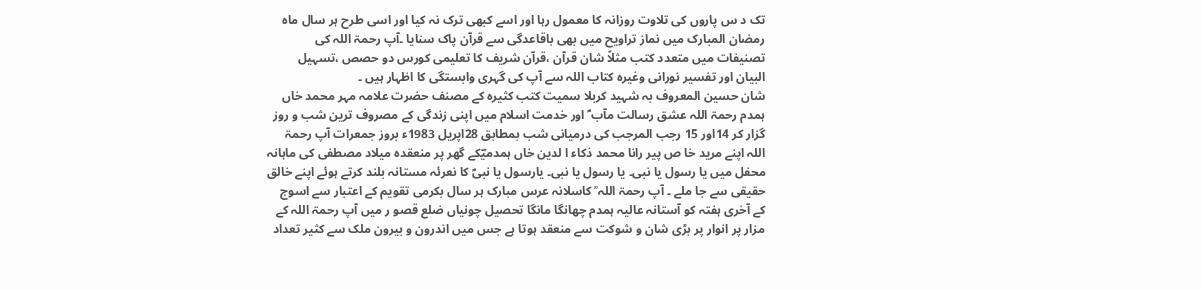تک د س پاروں کی تلاوت روزانہ کا معمول رہا اور اسے کبھی ترک نہ کیا اور اسی طرح ہر سال ماہ رمضان المبارک میں نماز تراویح میں بھی باقاعدگی سے قرآن پاک سنایا ۔آپ رحمۃ اللہ کی تصنیفات میں متعدد کتب مثلاً شان قرآن ،قرآن شریف کا تعلیمی کورس دو حصص ،تسہیل البیان اور تفسیر نورانی وغیرہ کتاب اللہ سے آپ کی گہری وابستگی کا اظہار ہیں ۔
شان حسین المعروف بہ شہید کربلا سمیت کتب کثیرہ کے مصنف حضرت علامہ مہر محمد خاں ہمدم رحمۃ اللہ عشق رسالت مآب ؐ اور خدمت اسلام میں اپنی زندگی کے مصروف ترین شب و روز گزار کر 14اور 15 رجب المرجب کی درمیانی شب بمطابق 28اپریل 1983ء بروز جمعرات آپ رحمۃ اللہ اپنے مرید خا ص پیر رانا محمد ذکاء ا لدین خاں ہمدمیؔکے گھر پر منعقدہ میلاد مصطفی کی ماہانہ محفل میں یا رسول یا نبی۔ یا رسول یا نبی۔ یارسول یا نبیؐ کا نعرئہ مستانہ بلند کرتے ہوئے اپنے خالق حقیقی سے جا ملے ۔ آپ رحمۃ اللہ ؒ کاسلانہ عرس مبارک ہر سال بکرمی تقویم کے اعتبار سے اسوج کے آخری ہفتہ کو آستانہ عالیہ ہمدم چھانگا مانگا تحصیل چونیاں ضلع قصو ر میں آپ رحمۃ اللہ کے مزار پر انوار پر بڑی شان و شوکت سے منعقد ہوتا ہے جس میں اندرون و بیرون ملک سے کثیر تعداد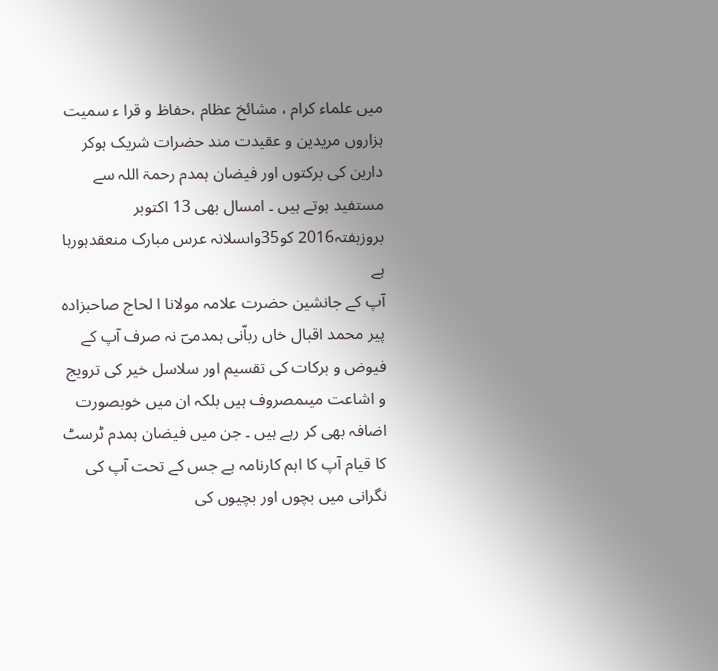میں علماء کرام ، مشائخ عظام ،حفاظ و قرا ء سمیت ہزاروں مریدین و عقیدت مند حضرات شریک ہوکر دارین کی برکتوں اور فیضان ہمدم رحمۃ اللہ سے مستفید ہوتے ہیں ۔ امسال بھی 13 اکتوبر بروزہفتہ2016 کو35واںسلانہ عرس مبارک منعقدہورہا ہے
آپ کے جانشین حضرت علامہ مولانا ا لحاج صاحبزادہ پیر محمد اقبال خاں رباّنی ہمدمیؔ نہ صرف آپ کے فیوض و برکات کی تقسیم اور سلاسل خیر کی ترویج و اشاعت میںمصروف ہیں بلکہ ان میں خوبصورت اضافہ بھی کر رہے ہیں ۔ جن میں فیضان ہمدم ٹرسٹ کا قیام آپ کا اہم کارنامہ ہے جس کے تحت آپ کی نگرانی میں بچوں اور بچیوں کی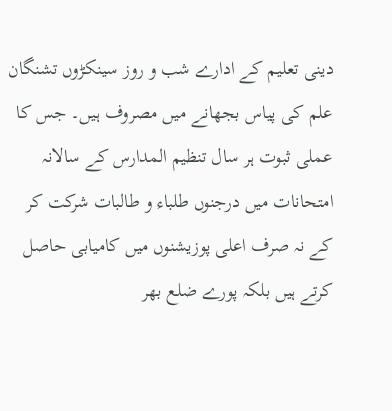دینی تعلیم کے ادارے شب و روز سینکڑوں تشنگان علم کی پیاس بجھانے میں مصروف ہیں۔ جس کا عملی ثبوت ہر سال تنظیم المدارس کے سالانہ امتحانات میں درجنوں طلباء و طالبات شرکت کر کے نہ صرف اعلی پوزیشنوں میں کامیابی حاصل کرتے ہیں بلکہ پورے ضلع بھر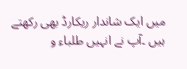میں ایک شاندار ریکارڈ بھی رکھتے ہیں ۔آپ نے انہیں طلباء و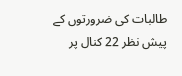طالبات کی ضرورتوں کے پیش نظر 22 کنال پر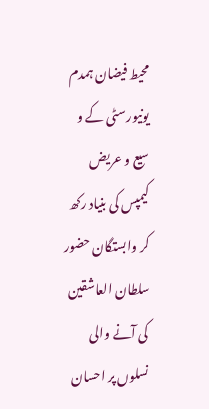محیط فیضان ہمدم یونیورسٹی کے و سیع و عریض کیمپس کی بنیاد رکھ کر وابستگان حضور سلطان العاشقین کی آنے والی نسلوں پر احسان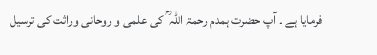فرمایا ہے ۔ آپ حضرت ہمدم رحمۃ اللہ ؒ کی علمی و روحانی وراثت کی ترسیل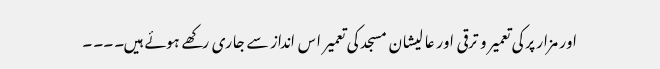اور مزار پر کی تعمیر و ترقی اور عالیشان مسجد کی تعمیر اس انداز سے جاری رکھے ہوئے ہیں۔۔۔۔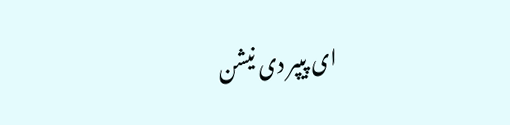ای پیپر دی نیشن